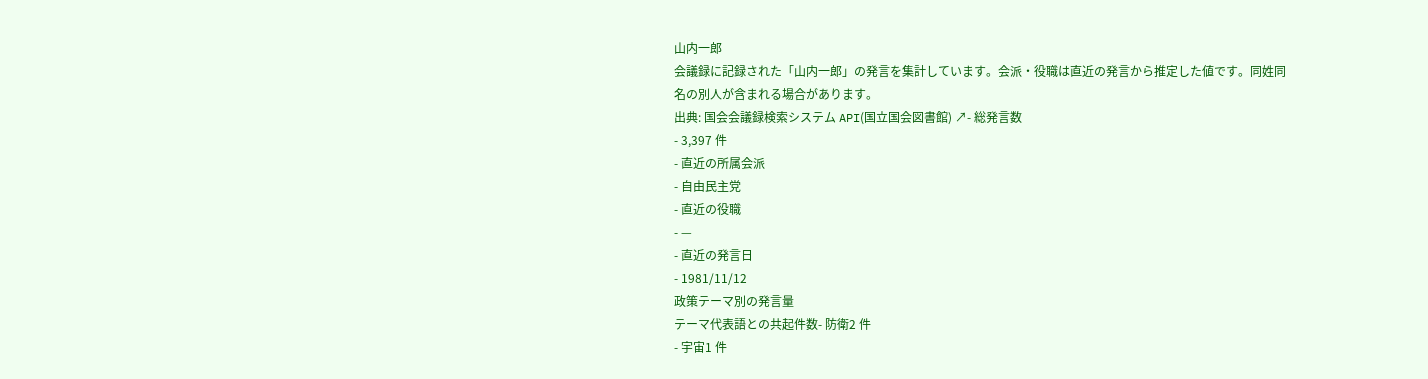山内一郎
会議録に記録された「山内一郎」の発言を集計しています。会派・役職は直近の発言から推定した値です。同姓同名の別人が含まれる場合があります。
出典: 国会会議録検索システム API(国立国会図書館) ↗- 総発言数
- 3,397 件
- 直近の所属会派
- 自由民主党
- 直近の役職
- —
- 直近の発言日
- 1981/11/12
政策テーマ別の発言量
テーマ代表語との共起件数- 防衛2 件
- 宇宙1 件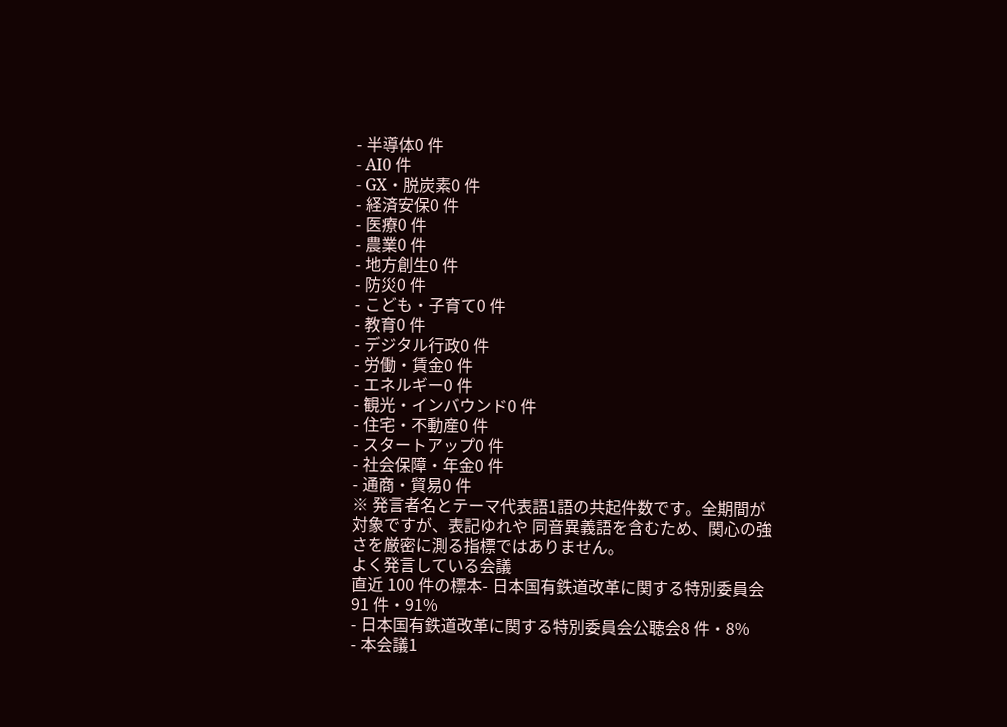- 半導体0 件
- AI0 件
- GX・脱炭素0 件
- 経済安保0 件
- 医療0 件
- 農業0 件
- 地方創生0 件
- 防災0 件
- こども・子育て0 件
- 教育0 件
- デジタル行政0 件
- 労働・賃金0 件
- エネルギー0 件
- 観光・インバウンド0 件
- 住宅・不動産0 件
- スタートアップ0 件
- 社会保障・年金0 件
- 通商・貿易0 件
※ 発言者名とテーマ代表語1語の共起件数です。全期間が対象ですが、表記ゆれや 同音異義語を含むため、関心の強さを厳密に測る指標ではありません。
よく発言している会議
直近 100 件の標本- 日本国有鉄道改革に関する特別委員会91 件・91%
- 日本国有鉄道改革に関する特別委員会公聴会8 件・8%
- 本会議1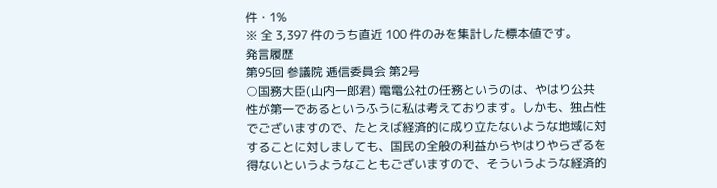件・1%
※ 全 3,397 件のうち直近 100 件のみを集計した標本値です。
発言履歴
第95回 参議院 逓信委員会 第2号
○国務大臣(山内一郎君) 電電公社の任務というのは、やはり公共性が第一であるというふうに私は考えております。しかも、独占性でございますので、たとえば経済的に成り立たないような地域に対することに対しましても、国民の全般の利益からやはりやらざるを得ないというようなこともございますので、そういうような経済的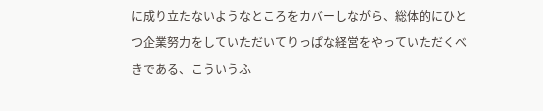に成り立たないようなところをカバーしながら、総体的にひとつ企業努力をしていただいてりっぱな経営をやっていただくべきである、こういうふ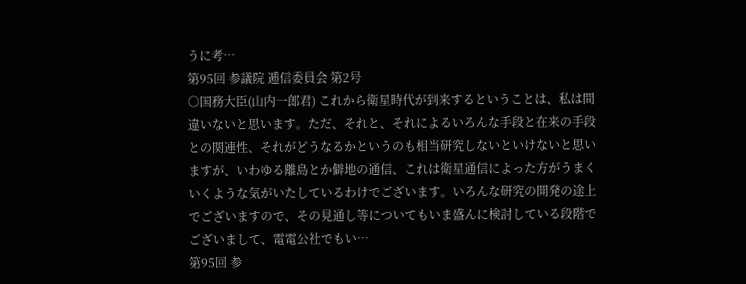うに考…
第95回 参議院 逓信委員会 第2号
○国務大臣(山内一郎君) これから衛星時代が到来するということは、私は間違いないと思います。ただ、それと、それによるいろんな手段と在来の手段との関連性、それがどうなるかというのも相当研究しないといけないと思いますが、いわゆる離島とか僻地の通信、これは衛星通信によった方がうまくいくような気がいたしているわけでございます。いろんな研究の開発の途上でございますので、その見通し等についてもいま盛んに検討している段階でございまして、電電公社でもい…
第95回 参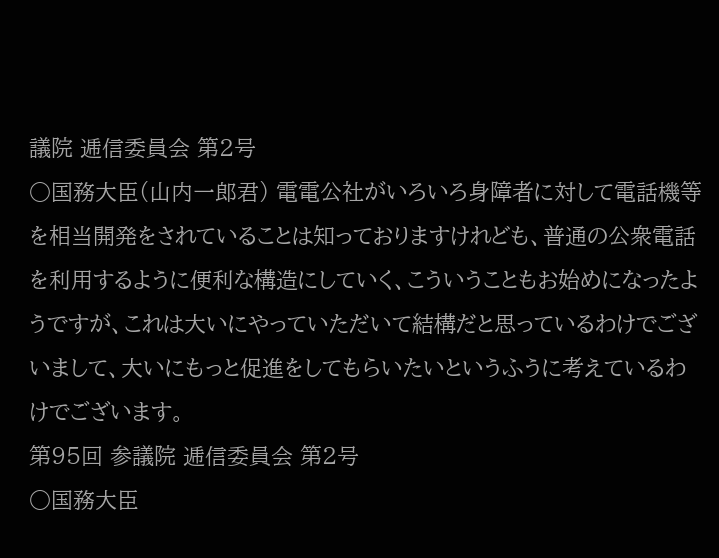議院 逓信委員会 第2号
○国務大臣(山内一郎君) 電電公社がいろいろ身障者に対して電話機等を相当開発をされていることは知っておりますけれども、普通の公衆電話を利用するように便利な構造にしていく、こういうこともお始めになったようですが、これは大いにやっていただいて結構だと思っているわけでございまして、大いにもっと促進をしてもらいたいというふうに考えているわけでございます。
第95回 参議院 逓信委員会 第2号
○国務大臣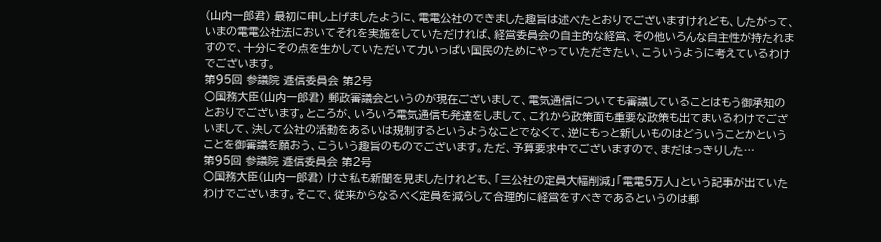(山内一郎君) 最初に申し上げましたように、電電公社のできました趣旨は述べたとおりでございますけれども、したがって、いまの電電公社法においてそれを実施をしていただければ、経営委員会の自主的な経営、その他いろんな自主性が持たれますので、十分にその点を生かしていただいて力いっぱい国民のためにやっていただきたい、こういうように考えているわけでございます。
第95回 参議院 逓信委員会 第2号
○国務大臣(山内一郎君) 郵政審議会というのが現在ございまして、電気通信についても審議していることはもう御承知のとおりでございます。ところが、いろいろ電気通信も発達をしまして、これから政策面も重要な政策も出てまいるわけでございまして、決して公社の活動をあるいは規制するというようなことでなくて、逆にもっと新しいものはどういうことかということを御審議を願おう、こういう趣旨のものでございます。ただ、予算要求中でございますので、まだはっきりした…
第95回 参議院 逓信委員会 第2号
○国務大臣(山内一郎君) けさ私も新聞を見ましたけれども、「三公社の定員大幅削減」「電電5万人」という記事が出ていたわけでございます。そこで、従来からなるべく定員を減らして合理的に経営をすべきであるというのは郵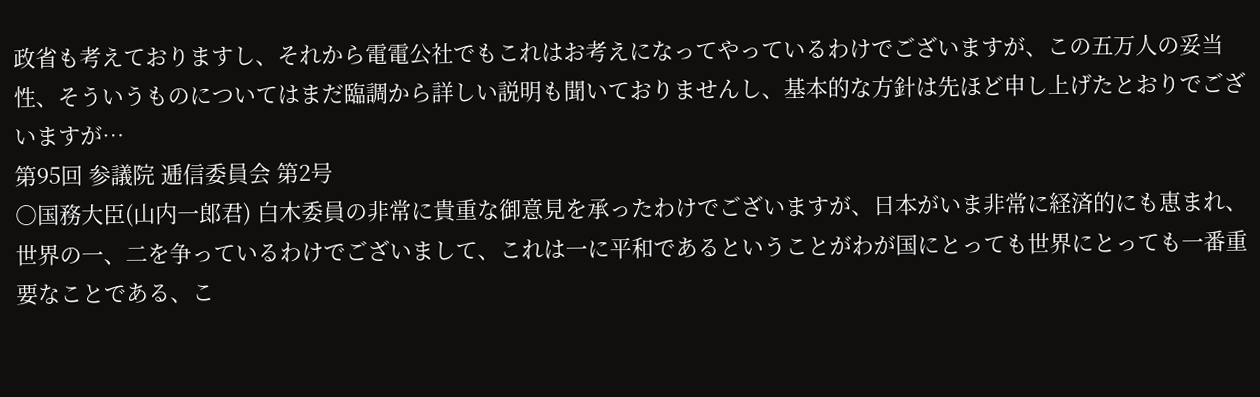政省も考えておりますし、それから電電公社でもこれはお考えになってやっているわけでございますが、この五万人の妥当性、そういうものについてはまだ臨調から詳しい説明も聞いておりませんし、基本的な方針は先ほど申し上げたとおりでございますが…
第95回 参議院 逓信委員会 第2号
○国務大臣(山内一郎君) 白木委員の非常に貴重な御意見を承ったわけでございますが、日本がいま非常に経済的にも恵まれ、世界の一、二を争っているわけでございまして、これは一に平和であるということがわが国にとっても世界にとっても一番重要なことである、こ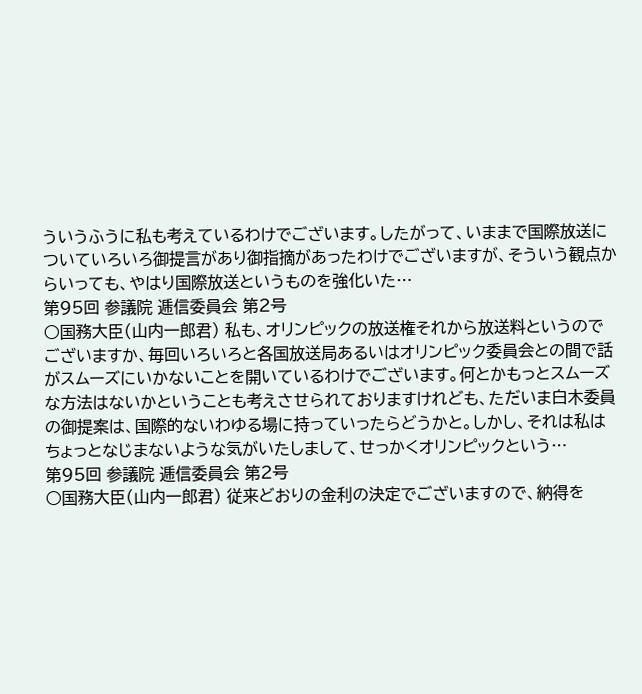ういうふうに私も考えているわけでございます。したがって、いままで国際放送についていろいろ御提言があり御指摘があったわけでございますが、そういう観点からいっても、やはり国際放送というものを強化いた…
第95回 参議院 逓信委員会 第2号
○国務大臣(山内一郎君) 私も、オリンピックの放送権それから放送料というのでございますか、毎回いろいろと各国放送局あるいはオリンピック委員会との間で話がスムーズにいかないことを開いているわけでございます。何とかもっとスムーズな方法はないかということも考えさせられておりますけれども、ただいま白木委員の御提案は、国際的ないわゆる場に持っていったらどうかと。しかし、それは私はちょっとなじまないような気がいたしまして、せっかくオリンピックという…
第95回 参議院 逓信委員会 第2号
○国務大臣(山内一郎君) 従来どおりの金利の決定でございますので、納得を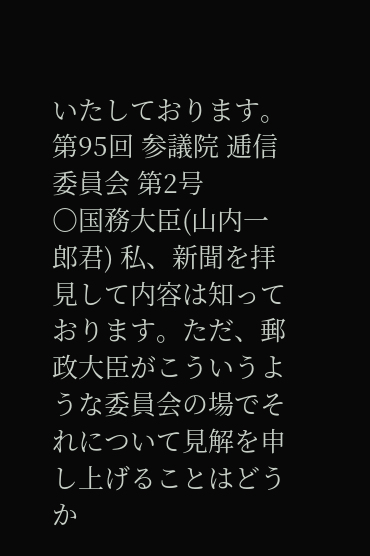いたしております。
第95回 参議院 逓信委員会 第2号
○国務大臣(山内一郎君) 私、新聞を拝見して内容は知っております。ただ、郵政大臣がこういうような委員会の場でそれについて見解を申し上げることはどうか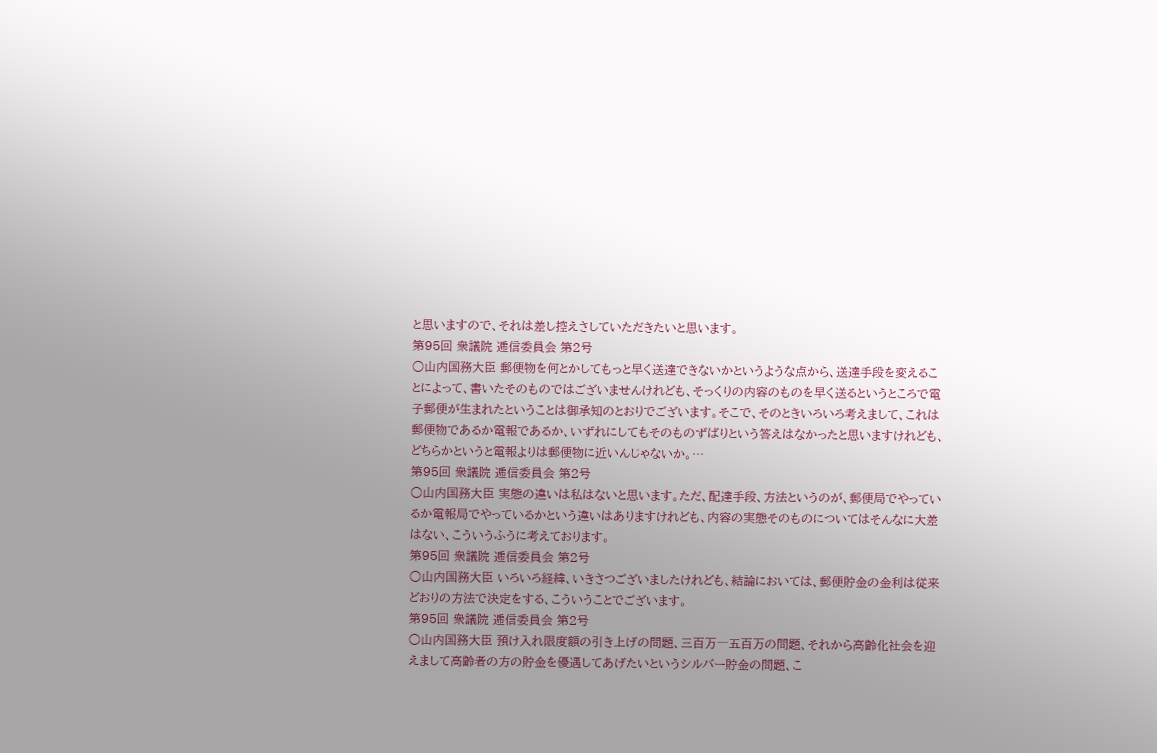と思いますので、それは差し控えさしていただきたいと思います。
第95回 衆議院 逓信委員会 第2号
○山内国務大臣 郵便物を何とかしてもっと早く送達できないかというような点から、送達手段を変えることによって、書いたそのものではございませんけれども、そっくりの内容のものを早く送るというところで電子郵便が生まれたということは御承知のとおりでございます。そこで、そのときいろいろ考えまして、これは郵便物であるか電報であるか、いずれにしてもそのものずばりという答えはなかったと思いますけれども、どちらかというと電報よりは郵便物に近いんじゃないか。…
第95回 衆議院 逓信委員会 第2号
○山内国務大臣 実態の違いは私はないと思います。ただ、配達手段、方法というのが、郵便局でやっているか電報局でやっているかという違いはありますけれども、内容の実態そのものについてはそんなに大差はない、こういうふうに考えております。
第95回 衆議院 逓信委員会 第2号
○山内国務大臣 いろいろ経緯、いきさつございましたけれども、結論においては、郵便貯金の金利は従来どおりの方法で決定をする、こういうことでございます。
第95回 衆議院 逓信委員会 第2号
○山内国務大臣 預け入れ限度額の引き上げの問題、三百万―五百万の問題、それから高齢化社会を迎えまして高齢者の方の貯金を優遇してあげたいというシルバー貯金の問題、こ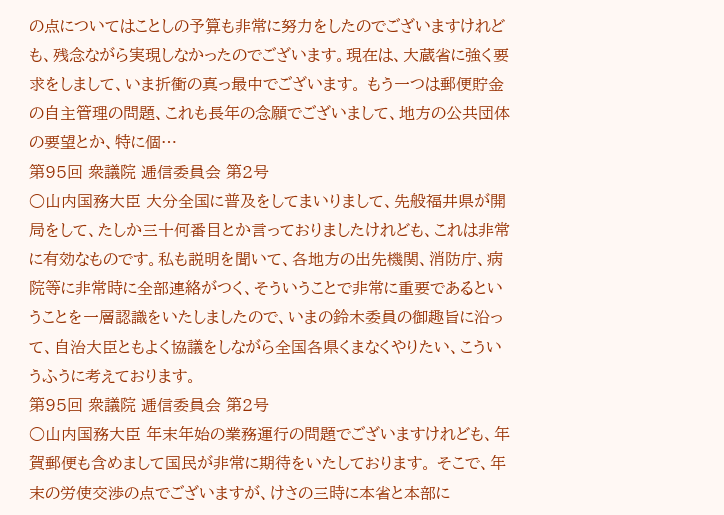の点についてはことしの予算も非常に努力をしたのでございますけれども、残念ながら実現しなかったのでございます。現在は、大蔵省に強く要求をしまして、いま折衝の真っ最中でございます。 もう一つは郵便貯金の自主管理の問題、これも長年の念願でございまして、地方の公共団体の要望とか、特に個…
第95回 衆議院 逓信委員会 第2号
○山内国務大臣 大分全国に普及をしてまいりまして、先般福井県が開局をして、たしか三十何番目とか言っておりましたけれども、これは非常に有効なものです。私も説明を聞いて、各地方の出先機関、消防庁、病院等に非常時に全部連絡がつく、そういうことで非常に重要であるということを一層認識をいたしましたので、いまの鈴木委員の御趣旨に沿って、自治大臣ともよく協議をしながら全国各県くまなくやりたい、こういうふうに考えております。
第95回 衆議院 逓信委員会 第2号
○山内国務大臣 年末年始の業務運行の問題でございますけれども、年賀郵便も含めまして国民が非常に期待をいたしております。 そこで、年末の労使交渉の点でございますが、けさの三時に本省と本部に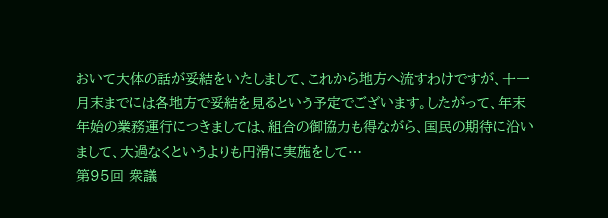おいて大体の話が妥結をいたしまして、これから地方へ流すわけですが、十一月末までには各地方で妥結を見るという予定でございます。したがって、年末年始の業務運行につきましては、組合の御協力も得ながら、国民の期待に沿いまして、大過なくというよりも円滑に実施をして…
第95回 衆議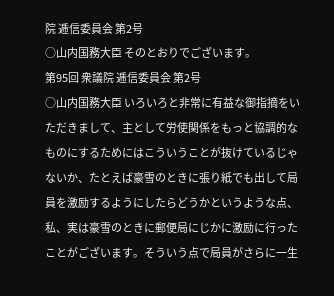院 逓信委員会 第2号
○山内国務大臣 そのとおりでございます。
第95回 衆議院 逓信委員会 第2号
○山内国務大臣 いろいろと非常に有益な御指摘をいただきまして、主として労使関係をもっと協調的なものにするためにはこういうことが抜けているじゃないか、たとえば豪雪のときに張り紙でも出して局員を激励するようにしたらどうかというような点、私、実は豪雪のときに郵便局にじかに激励に行ったことがございます。そういう点で局員がさらに一生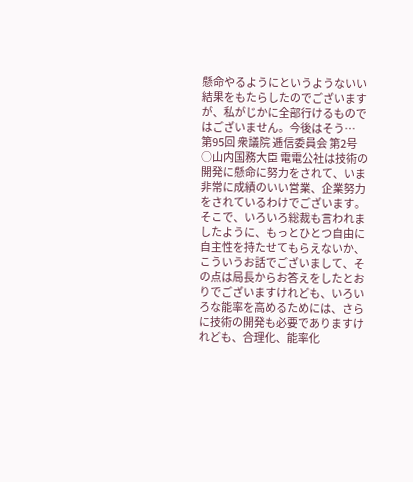懸命やるようにというようないい結果をもたらしたのでございますが、私がじかに全部行けるものではございません。今後はそう…
第95回 衆議院 逓信委員会 第2号
○山内国務大臣 電電公社は技術の開発に懸命に努力をされて、いま非常に成績のいい営業、企業努力をされているわけでございます。そこで、いろいろ総裁も言われましたように、もっとひとつ自由に自主性を持たせてもらえないか、こういうお話でございまして、その点は局長からお答えをしたとおりでございますけれども、いろいろな能率を高めるためには、さらに技術の開発も必要でありますけれども、合理化、能率化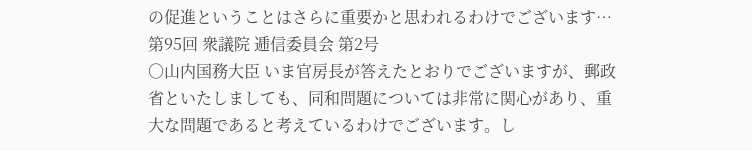の促進ということはさらに重要かと思われるわけでございます…
第95回 衆議院 逓信委員会 第2号
○山内国務大臣 いま官房長が答えたとおりでございますが、郵政省といたしましても、同和問題については非常に関心があり、重大な問題であると考えているわけでございます。し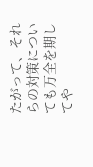たがって、それらの対策についても万全を期してや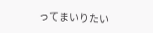ってまいりたい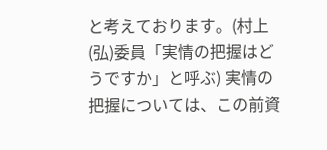と考えております。(村上(弘)委員「実情の把握はどうですか」と呼ぶ) 実情の把握については、この前資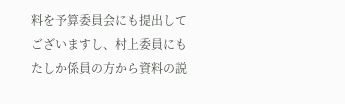料を予算委員会にも提出してございますし、村上委員にもたしか係員の方から資料の説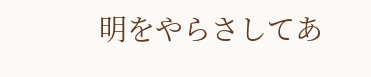明をやらさしてあ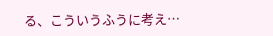る、こういうふうに考え…